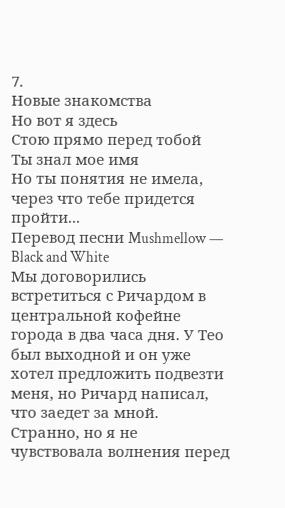7.
Новые знакомства
Но вот я здесь
Стою прямо перед тобой
Ты знал мое имя
Но ты понятия не имела, через что тебе придется пройти...
Перевод песни Mushmellow — Black and White
Мы договорились встретиться с Ричардом в центральной кофейне города в два часа дня. У Тео был выходной и он уже хотел предложить подвезти меня, но Ричард написал, что заедет за мной.
Странно, но я не чувствовала волнения перед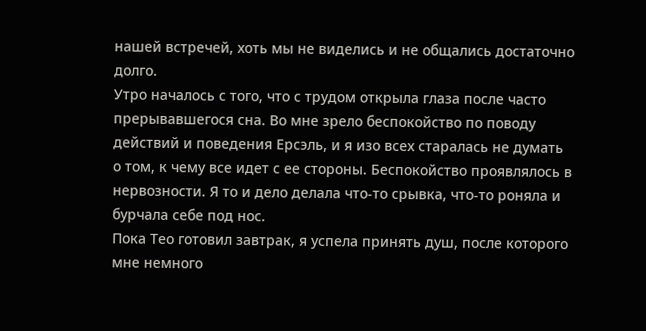нашей встречей, хоть мы не виделись и не общались достаточно долго.
Утро началось с того, что с трудом открыла глаза после часто прерывавшегося сна. Во мне зрело беспокойство по поводу действий и поведения Ерсэль, и я изо всех старалась не думать о том, к чему все идет с ее стороны. Беспокойство проявлялось в нервозности. Я то и дело делала что-то срывка, что-то роняла и бурчала себе под нос.
Пока Тео готовил завтрак, я успела принять душ, после которого мне немного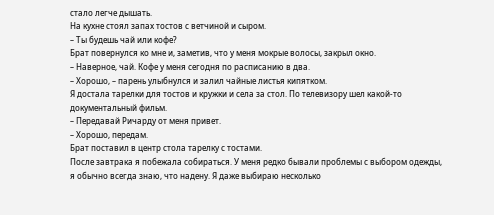стало легче дышать.
На кухне стоял запах тостов с ветчиной и сыром.
– Ты будешь чай или кофе?
Брат повернулся ко мне и, заметив, что у меня мокрые волосы, закрыл окно.
– Наверное, чай. Кофе у меня сегодня по расписанию в два.
– Хорошо, – парень улыбнулся и залил чайные листья кипятком.
Я достала тарелки для тостов и кружки и села за стол. По телевизору шел какой-то документальный фильм.
– Передавай Ричарду от меня привет.
– Хорошо, передам.
Брат поставил в центр стола тарелку с тостами.
После завтрака я побежала собираться. У меня редко бывали проблемы с выбором одежды, я обычно всегда знаю, что надену. Я даже выбираю несколько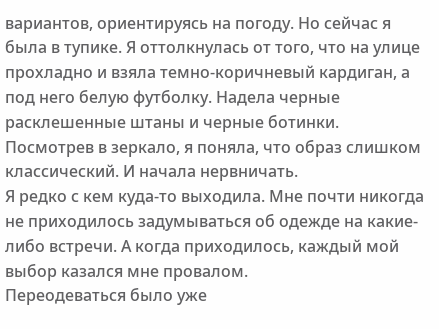вариантов, ориентируясь на погоду. Но сейчас я была в тупике. Я оттолкнулась от того, что на улице прохладно и взяла темно-коричневый кардиган, а под него белую футболку. Надела черные расклешенные штаны и черные ботинки. Посмотрев в зеркало, я поняла, что образ слишком классический. И начала нервничать.
Я редко с кем куда-то выходила. Мне почти никогда не приходилось задумываться об одежде на какие-либо встречи. А когда приходилось, каждый мой выбор казался мне провалом.
Переодеваться было уже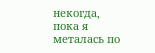некогда, пока я металась по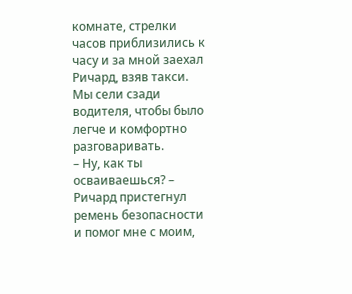комнате, стрелки часов приблизились к часу и за мной заехал Ричард, взяв такси.
Мы сели сзади водителя, чтобы было легче и комфортно разговаривать.
– Ну, как ты осваиваешься? – Ричард пристегнул ремень безопасности и помог мне с моим,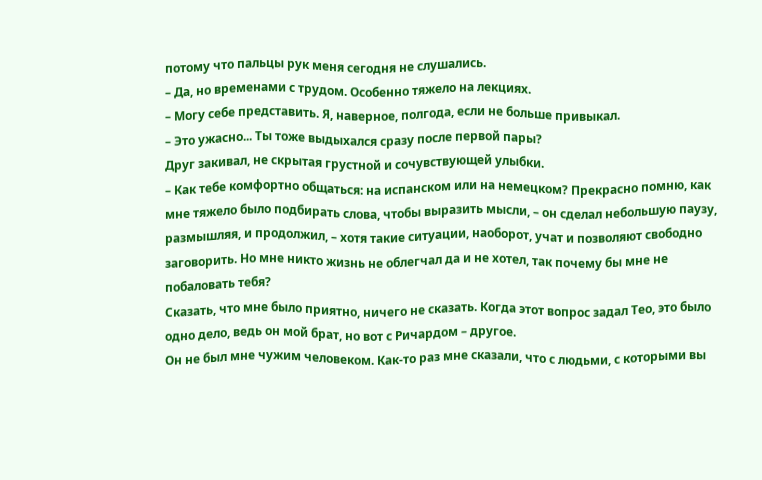потому что пальцы рук меня сегодня не слушались.
– Да, но временами с трудом. Особенно тяжело на лекциях.
– Могу себе представить. Я, наверное, полгода, если не больше привыкал.
– Это ужасно... Ты тоже выдыхался сразу после первой пары?
Друг закивал, не скрытая грустной и сочувствующей улыбки.
– Как тебе комфортно общаться: на испанском или на немецком? Прекрасно помню, как мне тяжело было подбирать слова, чтобы выразить мысли, – он сделал небольшую паузу, размышляя, и продолжил, – хотя такие ситуации, наоборот, учат и позволяют свободно заговорить. Но мне никто жизнь не облегчал да и не хотел, так почему бы мне не побаловать тебя?
Сказать, что мне было приятно, ничего не сказать. Когда этот вопрос задал Тео, это было одно дело, ведь он мой брат, но вот с Ричардом – другое.
Он не был мне чужим человеком. Как-то раз мне сказали, что с людьми, с которыми вы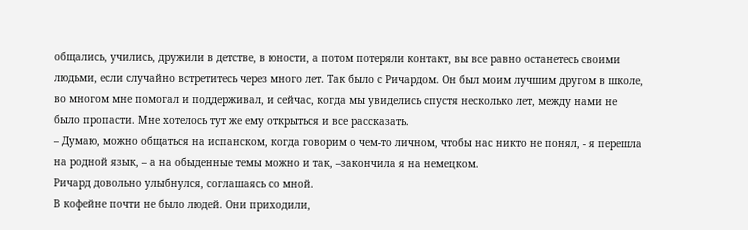общались, учились, дружили в детстве, в юности, а потом потеряли контакт, вы все равно останетесь своими людьми, если случайно встретитесь через много лет. Так было с Ричардом. Он был моим лучшим другом в школе, во многом мне помогал и поддерживал, и сейчас, когда мы увиделись спустя несколько лет, между нами не было пропасти. Мне хотелось тут же ему открыться и все рассказать.
– Думаю, можно общаться на испанском, когда говорим о чем-то личном, чтобы нас никто не понял, - я перешла на родной язык, – а на обыденные темы можно и так, –закончила я на немецком.
Ричард довольно улыбнулся, соглашаясь со мной.
В кофейне почти не было людей. Они приходили,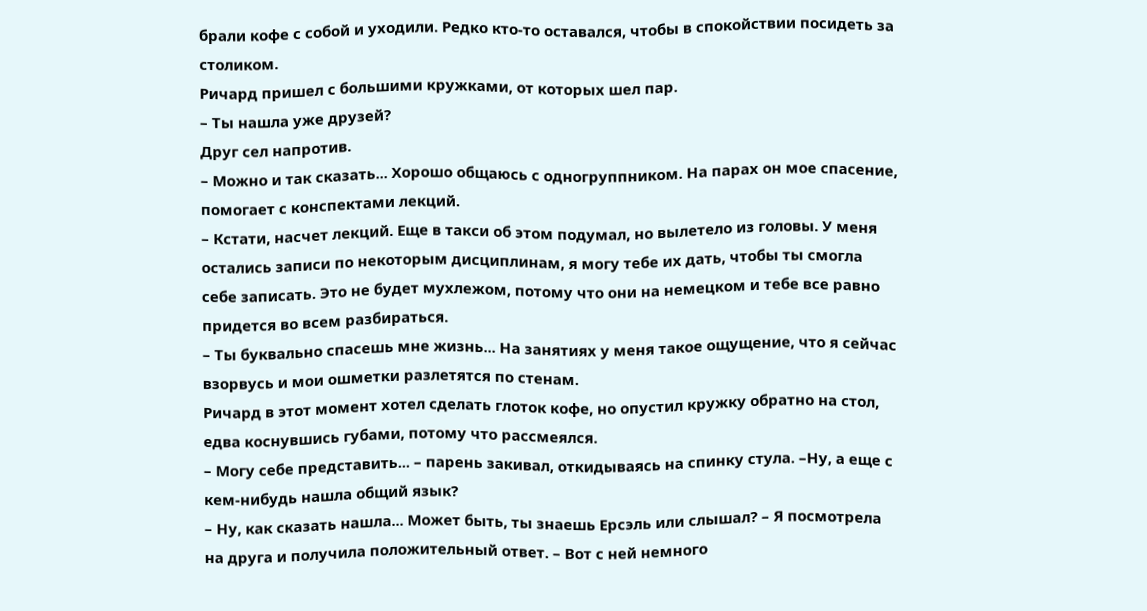брали кофе с собой и уходили. Редко кто-то оставался, чтобы в спокойствии посидеть за столиком.
Ричард пришел с большими кружками, от которых шел пар.
– Ты нашла уже друзей?
Друг сел напротив.
– Можно и так сказать... Хорошо общаюсь с одногруппником. На парах он мое спасение, помогает с конспектами лекций.
– Кстати, насчет лекций. Еще в такси об этом подумал, но вылетело из головы. У меня остались записи по некоторым дисциплинам, я могу тебе их дать, чтобы ты смогла себе записать. Это не будет мухлежом, потому что они на немецком и тебе все равно придется во всем разбираться.
– Ты буквально спасешь мне жизнь... На занятиях у меня такое ощущение, что я сейчас взорвусь и мои ошметки разлетятся по стенам.
Ричард в этот момент хотел сделать глоток кофе, но опустил кружку обратно на стол, едва коснувшись губами, потому что рассмеялся.
– Могу себе представить... – парень закивал, откидываясь на спинку стула. –Ну, а еще с кем-нибудь нашла общий язык?
– Ну, как сказать нашла... Может быть, ты знаешь Ерсэль или слышал? – Я посмотрела на друга и получила положительный ответ. – Вот с ней немного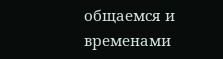общаемся и временами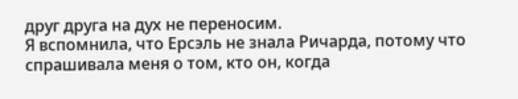друг друга на дух не переносим.
Я вспомнила, что Ерсэль не знала Ричарда, потому что спрашивала меня о том, кто он, когда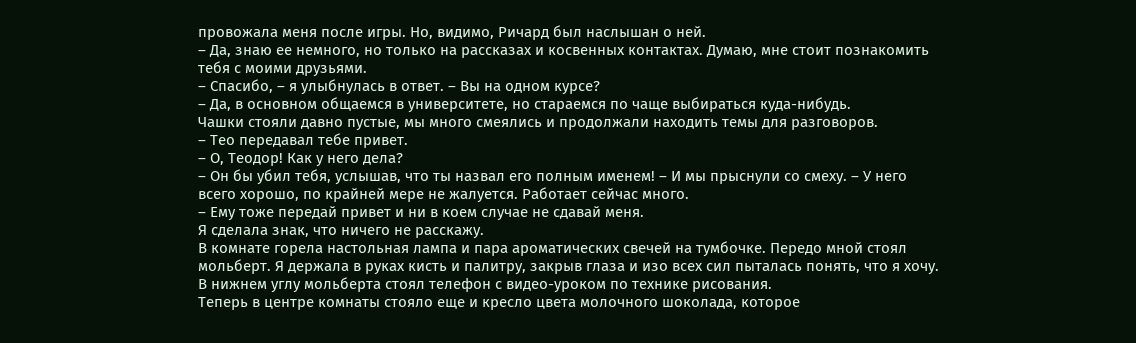провожала меня после игры. Но, видимо, Ричард был наслышан о ней.
– Да, знаю ее немного, но только на рассказах и косвенных контактах. Думаю, мне стоит познакомить тебя с моими друзьями.
– Спасибо, – я улыбнулась в ответ. – Вы на одном курсе?
– Да, в основном общаемся в университете, но стараемся по чаще выбираться куда-нибудь.
Чашки стояли давно пустые, мы много смеялись и продолжали находить темы для разговоров.
– Тео передавал тебе привет.
– О, Теодор! Как у него дела?
– Он бы убил тебя, услышав, что ты назвал его полным именем! – И мы прыснули со смеху. – У него всего хорошо, по крайней мере не жалуется. Работает сейчас много.
– Ему тоже передай привет и ни в коем случае не сдавай меня.
Я сделала знак, что ничего не расскажу.
В комнате горела настольная лампа и пара ароматических свечей на тумбочке. Передо мной стоял мольберт. Я держала в руках кисть и палитру, закрыв глаза и изо всех сил пыталась понять, что я хочу.
В нижнем углу мольберта стоял телефон с видео-уроком по технике рисования.
Теперь в центре комнаты стояло еще и кресло цвета молочного шоколада, которое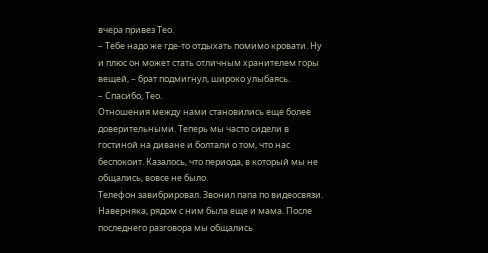вчера привез Тео.
– Тебе надо же где-то отдыхать помимо кровати. Ну и плюс он может стать отличным хранителем горы вещей, – брат подмигнул, широко улыбаясь.
– Спасибо, Тео.
Отношения между нами становились еще более доверительными. Теперь мы часто сидели в гостиной на диване и болтали о том, что нас беспокоит. Казалось, что периода, в который мы не общались, вовсе не было.
Телефон завибрировал. Звонил папа по видеосвязи. Наверняка, рядом с ним была еще и мама. После последнего разговора мы общались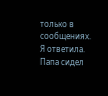только в сообщениях.
Я ответила.
Папа сидел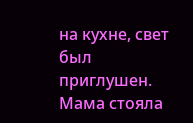на кухне, свет был приглушен. Мама стояла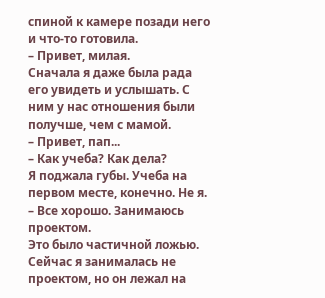спиной к камере позади него и что-то готовила.
– Привет, милая.
Сначала я даже была рада его увидеть и услышать. С ним у нас отношения были получше, чем с мамой.
– Привет, пап...
– Как учеба? Как дела?
Я поджала губы. Учеба на первом месте, конечно. Не я.
– Все хорошо. Занимаюсь проектом.
Это было частичной ложью. Сейчас я занималась не проектом, но он лежал на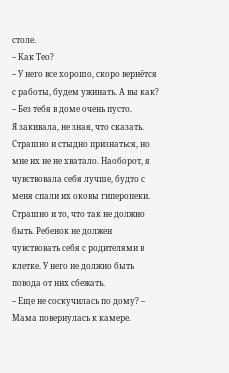столе.
– Как Тео?
– У него все хорошо, скоро вернётся с работы, будем ужинать. А вы как?
– Без тебя в доме очень пусто.
Я закивала, не зная, что сказать. Страшно и стыдно признаться, но мне их не не хватало. Наоборот, я чувствовала себя лучше, будто с меня спали их оковы гиперопеки. Страшно и то, что так не должно быть. Ребенок не должен чувствовать себя с родителями в клетке. У него не должно быть повода от них сбежать.
– Еще не соскучилась по дому? – Мама повернулась к камере.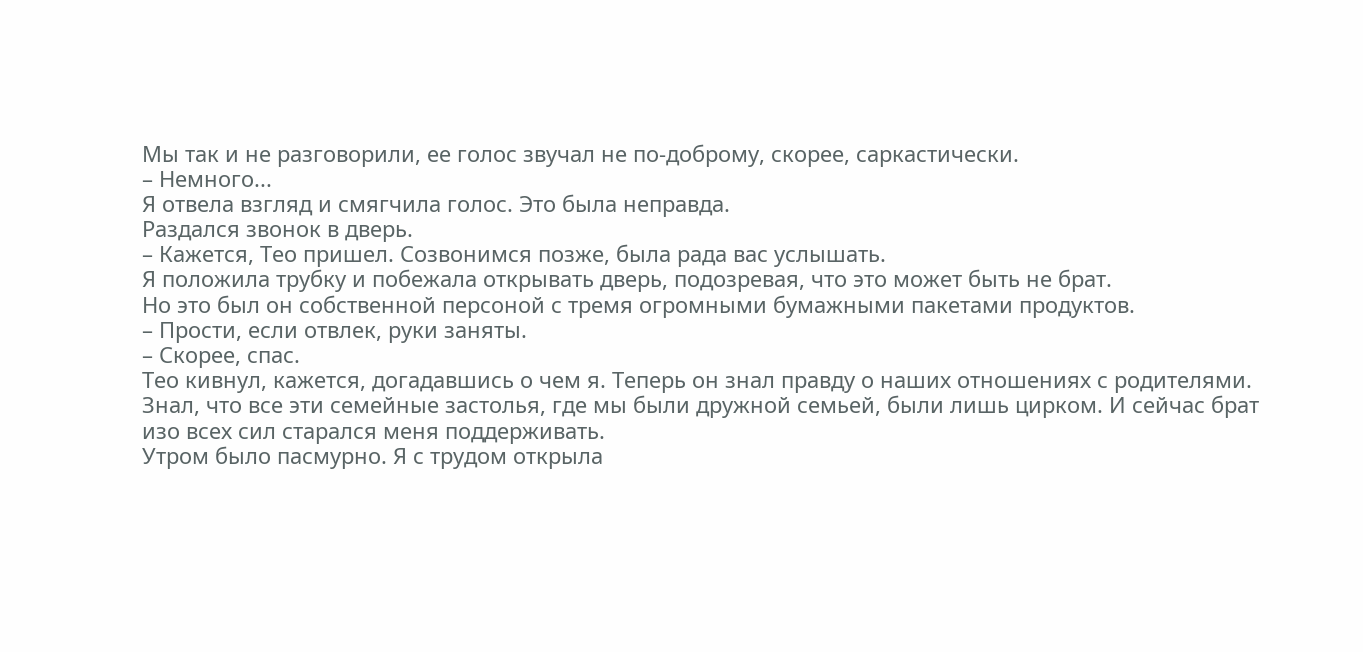Мы так и не разговорили, ее голос звучал не по-доброму, скорее, саркастически.
– Немного...
Я отвела взгляд и смягчила голос. Это была неправда.
Раздался звонок в дверь.
– Кажется, Тео пришел. Созвонимся позже, была рада вас услышать.
Я положила трубку и побежала открывать дверь, подозревая, что это может быть не брат.
Но это был он собственной персоной с тремя огромными бумажными пакетами продуктов.
– Прости, если отвлек, руки заняты.
– Скорее, спас.
Тео кивнул, кажется, догадавшись о чем я. Теперь он знал правду о наших отношениях с родителями. Знал, что все эти семейные застолья, где мы были дружной семьей, были лишь цирком. И сейчас брат изо всех сил старался меня поддерживать.
Утром было пасмурно. Я с трудом открыла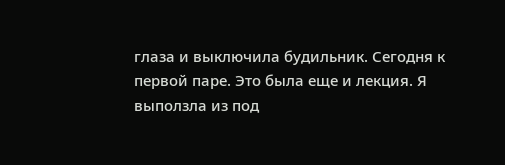глаза и выключила будильник. Сегодня к первой паре. Это была еще и лекция. Я выползла из под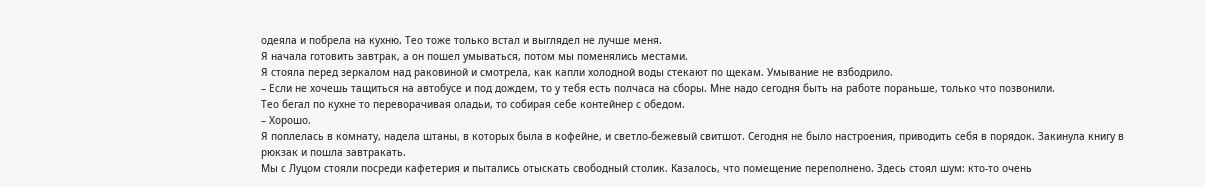одеяла и побрела на кухню. Тео тоже только встал и выглядел не лучше меня.
Я начала готовить завтрак, а он пошел умываться, потом мы поменялись местами.
Я стояла перед зеркалом над раковиной и смотрела, как капли холодной воды стекают по щекам. Умывание не взбодрило.
– Если не хочешь тащиться на автобусе и под дождем, то у тебя есть полчаса на сборы. Мне надо сегодня быть на работе пораньше, только что позвонили.
Тео бегал по кухне то переворачивая оладьи, то собирая себе контейнер с обедом.
– Хорошо.
Я поплелась в комнату, надела штаны, в которых была в кофейне, и светло-бежевый свитшот. Сегодня не было настроения, приводить себя в порядок. Закинула книгу в рюкзак и пошла завтракать.
Мы с Луцом стояли посреди кафетерия и пытались отыскать свободный столик. Казалось, что помещение переполнено. Здесь стоял шум: кто-то очень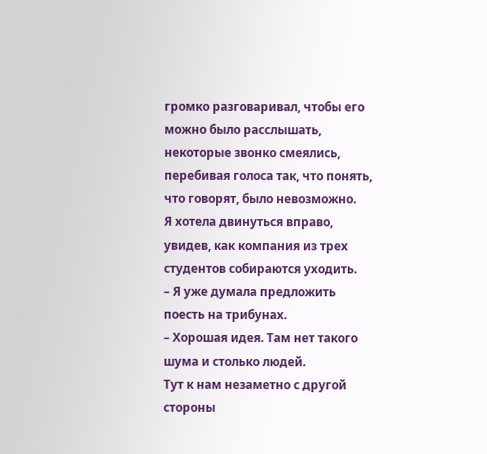громко разговаривал, чтобы его можно было расслышать, некоторые звонко смеялись, перебивая голоса так, что понять, что говорят, было невозможно.
Я хотела двинуться вправо, увидев, как компания из трех студентов собираются уходить.
– Я уже думала предложить поесть на трибунах.
– Хорошая идея. Там нет такого шума и столько людей.
Тут к нам незаметно с другой стороны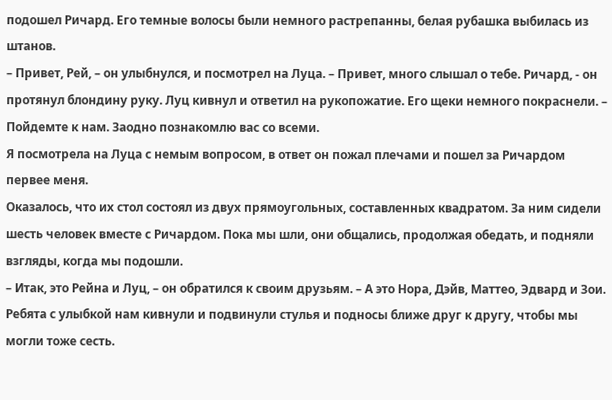подошел Ричард. Его темные волосы были немного растрепанны, белая рубашка выбилась из штанов.
– Привет, Рей, – он улыбнулся, и посмотрел на Луца. – Привет, много слышал о тебе. Ричард, - он протянул блондину руку. Луц кивнул и ответил на рукопожатие. Его щеки немного покраснели. – Пойдемте к нам. Заодно познакомлю вас со всеми.
Я посмотрела на Луца с немым вопросом, в ответ он пожал плечами и пошел за Ричардом первее меня.
Оказалось, что их стол состоял из двух прямоугольных, составленных квадратом. За ним сидели шесть человек вместе с Ричардом. Пока мы шли, они общались, продолжая обедать, и подняли взгляды, когда мы подошли.
– Итак, это Рейна и Луц, – он обратился к своим друзьям. – А это Нора, Дэйв, Маттео, Эдвард и Зои.
Ребята с улыбкой нам кивнули и подвинули стулья и подносы ближе друг к другу, чтобы мы могли тоже сесть.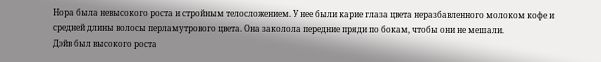Нора была невысокого роста и стройным телосложением. У нее были карие глаза цвета неразбавленного молоком кофе и средней длины волосы перламутрового цвета. Она заколола передние пряди по бокам, чтобы они не мешали.
Дэйв был высокого роста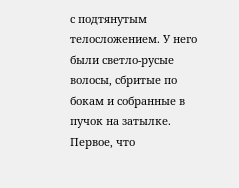с подтянутым телосложением. У него были светло-русые волосы, сбритые по бокам и собранные в пучок на затылке.
Первое, что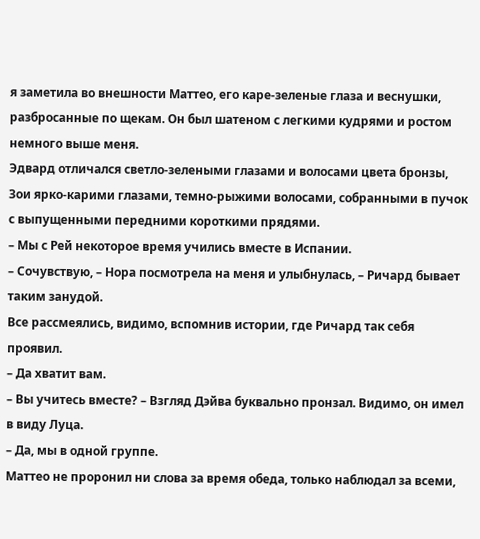я заметила во внешности Маттео, его каре-зеленые глаза и веснушки, разбросанные по щекам. Он был шатеном с легкими кудрями и ростом немного выше меня.
Эдвард отличался светло-зелеными глазами и волосами цвета бронзы, Зои ярко-карими глазами, темно-рыжими волосами, собранными в пучок с выпущенными передними короткими прядями.
– Мы с Рей некоторое время учились вместе в Испании.
– Сочувствую, – Нора посмотрела на меня и улыбнулась, – Ричард бывает таким занудой.
Все рассмеялись, видимо, вспомнив истории, где Ричард так себя проявил.
– Да хватит вам.
– Вы учитесь вместе? – Взгляд Дэйва буквально пронзал. Видимо, он имел в виду Луца.
– Да, мы в одной группе.
Маттео не проронил ни слова за время обеда, только наблюдал за всеми,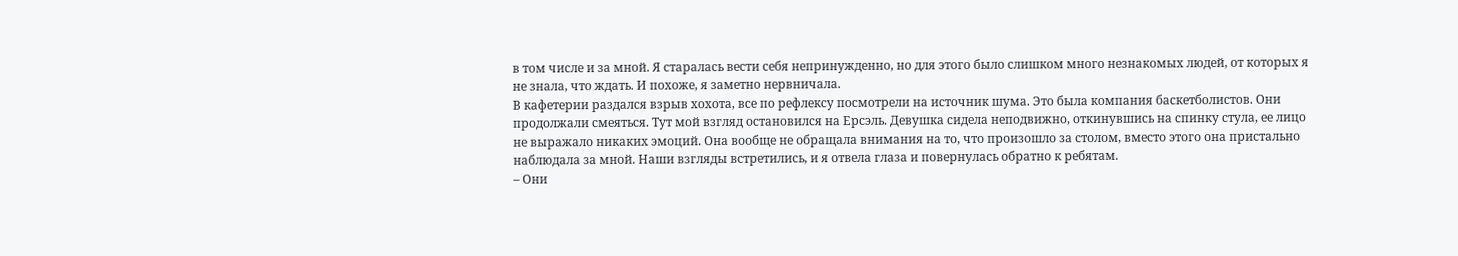в том числе и за мной. Я старалась вести себя непринужденно, но для этого было слишком много незнакомых людей, от которых я не знала, что ждать. И похоже, я заметно нервничала.
В кафетерии раздался взрыв хохота, все по рефлексу посмотрели на источник шума. Это была компания баскетболистов. Они продолжали смеяться. Тут мой взгляд остановился на Ерсэль. Девушка сидела неподвижно, откинувшись на спинку стула, ее лицо не выражало никаких эмоций. Она вообще не обращала внимания на то, что произошло за столом, вместо этого она пристально наблюдала за мной. Наши взгляды встретились, и я отвела глаза и повернулась обратно к ребятам.
– Они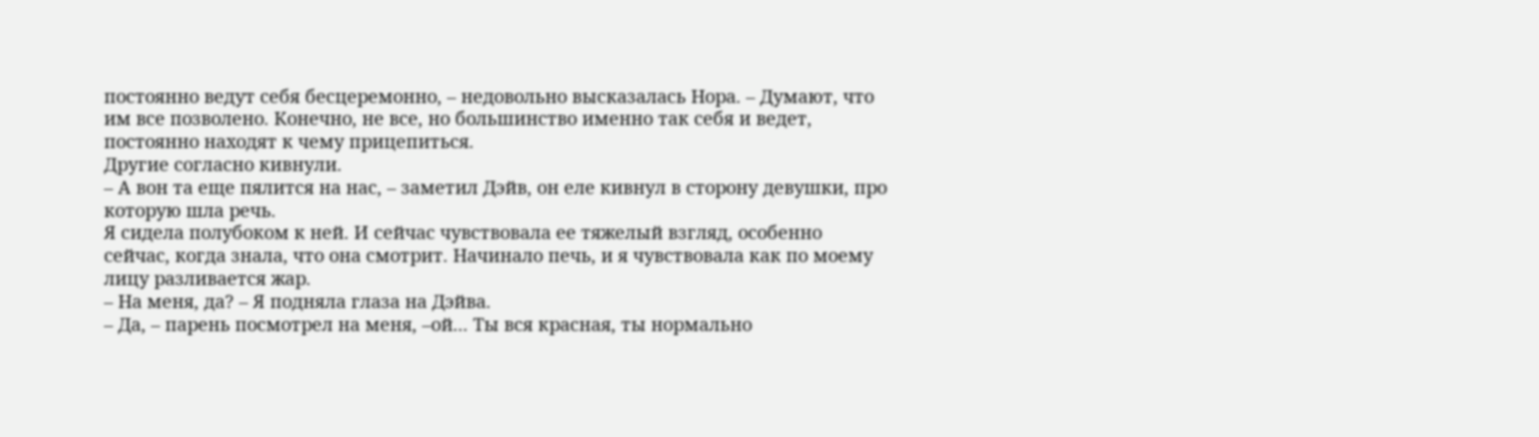постоянно ведут себя бесцеремонно, – недовольно высказалась Нора. – Думают, что им все позволено. Конечно, не все, но большинство именно так себя и ведет, постоянно находят к чему прицепиться.
Другие согласно кивнули.
– А вон та еще пялится на нас, – заметил Дэйв, он еле кивнул в сторону девушки, про которую шла речь.
Я сидела полубоком к ней. И сейчас чувствовала ее тяжелый взгляд, особенно сейчас, когда знала, что она смотрит. Начинало печь, и я чувствовала как по моему лицу разливается жар.
– На меня, да? – Я подняла глаза на Дэйва.
– Да, – парень посмотрел на меня, –ой... Ты вся красная, ты нормально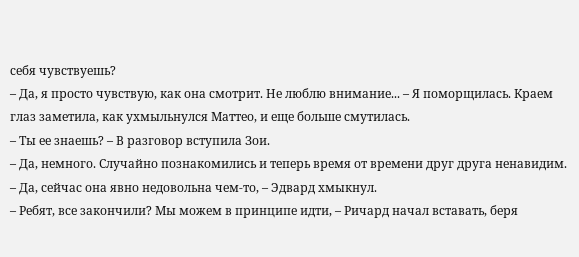себя чувствуешь?
– Да, я просто чувствую, как она смотрит. Не люблю внимание... – Я поморщилась. Краем глаз заметила, как ухмыльнулся Маттео, и еще больше смутилась.
– Ты ее знаешь? – В разговор вступила Зои.
– Да, немного. Случайно познакомились и теперь время от времени друг друга ненавидим.
– Да, сейчас она явно недовольна чем-то, – Эдвард хмыкнул.
– Ребят, все закончили? Мы можем в принципе идти, – Ричард начал вставать, беря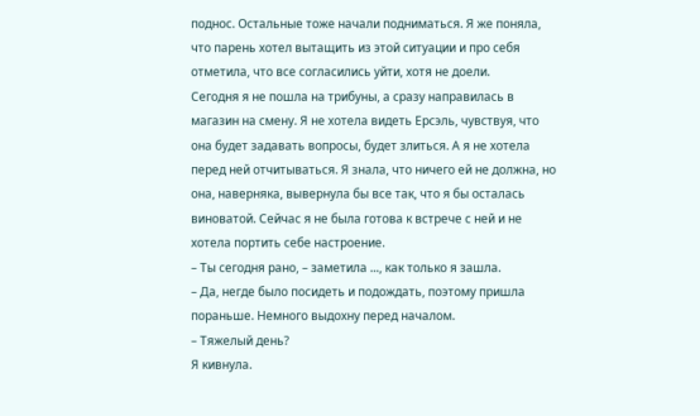поднос. Остальные тоже начали подниматься. Я же поняла, что парень хотел вытащить из этой ситуации и про себя отметила, что все согласились уйти, хотя не доели.
Сегодня я не пошла на трибуны, а сразу направилась в магазин на смену. Я не хотела видеть Ерсэль, чувствуя, что она будет задавать вопросы, будет злиться. А я не хотела перед ней отчитываться. Я знала, что ничего ей не должна, но она, наверняка, вывернула бы все так, что я бы осталась виноватой. Сейчас я не была готова к встрече с ней и не хотела портить себе настроение.
– Ты сегодня рано, – заметила ..., как только я зашла.
– Да, негде было посидеть и подождать, поэтому пришла пораньше. Немного выдохну перед началом.
– Тяжелый день?
Я кивнула.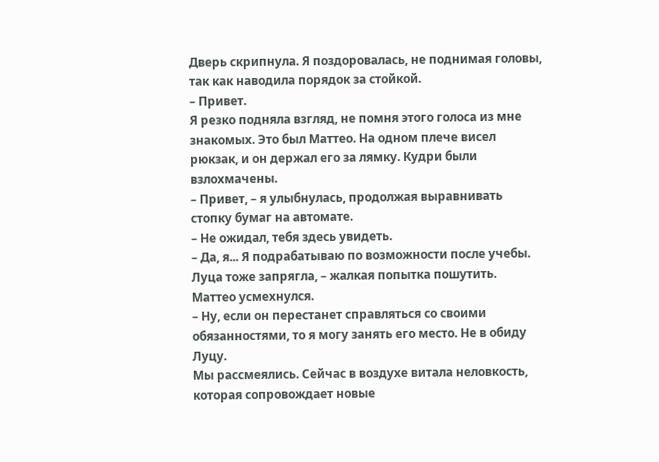Дверь скрипнула. Я поздоровалась, не поднимая головы, так как наводила порядок за стойкой.
– Привет.
Я резко подняла взгляд, не помня этого голоса из мне знакомых. Это был Маттео. На одном плече висел рюкзак, и он держал его за лямку. Кудри были взлохмачены.
– Привет, – я улыбнулась, продолжая выравнивать стопку бумаг на автомате.
– Не ожидал, тебя здесь увидеть.
– Да, я... Я подрабатываю по возможности после учебы. Луца тоже запрягла, – жалкая попытка пошутить.
Маттео усмехнулся.
– Ну, если он перестанет справляться со своими обязанностями, то я могу занять его место. Не в обиду Луцу.
Мы рассмеялись. Сейчас в воздухе витала неловкость, которая сопровождает новые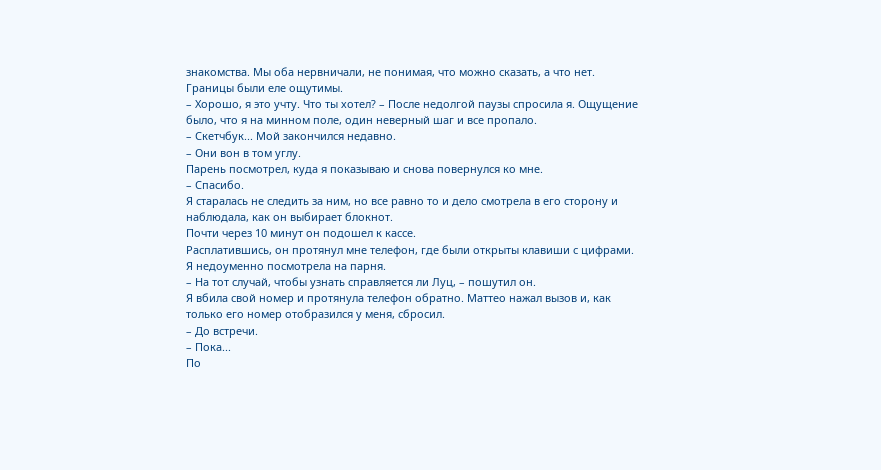знакомства. Мы оба нервничали, не понимая, что можно сказать, а что нет. Границы были еле ощутимы.
– Хорошо, я это учту. Что ты хотел? – После недолгой паузы спросила я. Ощущение было, что я на минном поле, один неверный шаг и все пропало.
– Скетчбук... Мой закончился недавно.
– Они вон в том углу.
Парень посмотрел, куда я показываю и снова повернулся ко мне.
– Спасибо.
Я старалась не следить за ним, но все равно то и дело смотрела в его сторону и наблюдала, как он выбирает блокнот.
Почти через 10 минут он подошел к кассе.
Расплатившись, он протянул мне телефон, где были открыты клавиши с цифрами.
Я недоуменно посмотрела на парня.
– На тот случай, чтобы узнать справляется ли Луц, – пошутил он.
Я вбила свой номер и протянула телефон обратно. Маттео нажал вызов и, как только его номер отобразился у меня, сбросил.
– До встречи.
– Пока...
По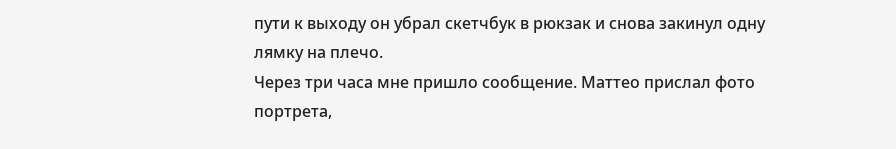пути к выходу он убрал скетчбук в рюкзак и снова закинул одну лямку на плечо.
Через три часа мне пришло сообщение. Маттео прислал фото портрета,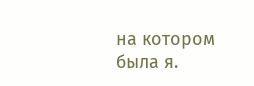на котором была я.